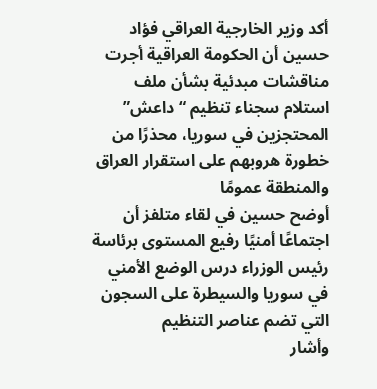أكد وزير الخارجية العراقي فؤاد حسين أن الحكومة العراقية أجرت مناقشات مبدئية بشأن ملف استلام سجناء تنظيم “داعش” المحتجزين في سوريا، محذرًا من خطورة هروبهم على استقرار العراق والمنطقة عمومًا
أوضح حسين في لقاء متلفز أن اجتماعًا أمنيًا رفيع المستوى برئاسة رئيس الوزراء درس الوضع الأمني في سوريا والسيطرة على السجون التي تضم عناصر التنظيم
وأشار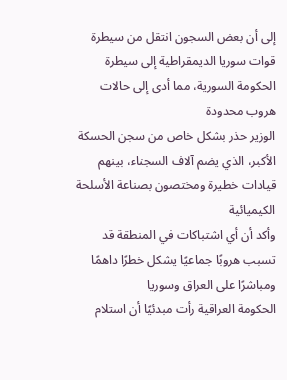إلى أن بعض السجون انتقل من سيطرة قوات سوريا الديمقراطية إلى سيطرة الحكومة السورية، مما أدى إلى حالات هروب محدودة
الوزير حذر بشكل خاص من سجن الحسكة الأكبر، الذي يضم آلاف السجناء، بينهم قيادات خطيرة ومختصون بصناعة الأسلحة الكيميائية
وأكد أن أي اشتباكات في المنطقة قد تسبب هروبًا جماعيًا يشكل خطرًا داهمًا ومباشرًا على العراق وسوريا
الحكومة العراقية رأت مبدئيًا أن استلام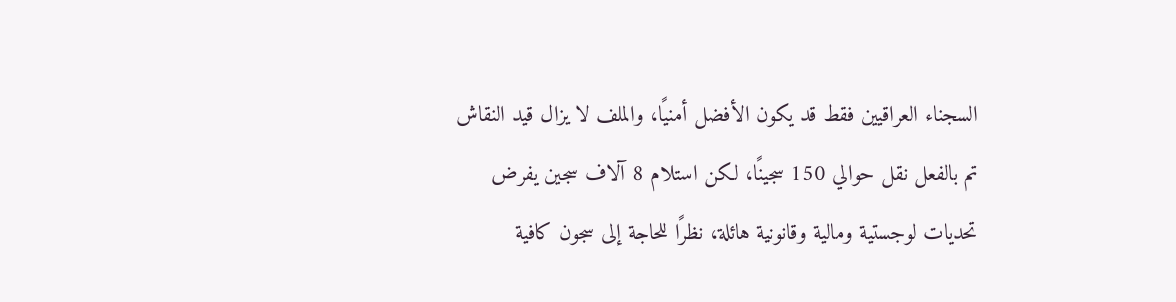السجناء العراقيين فقط قد يكون الأفضل أمنيًا، والملف لا يزال قيد النقاش
تم بالفعل نقل حوالي 150 سجينًا، لكن استلام 8 آلاف سجين يفرض تحديات لوجستية ومالية وقانونية هائلة، نظرًا للحاجة إلى سجون كافية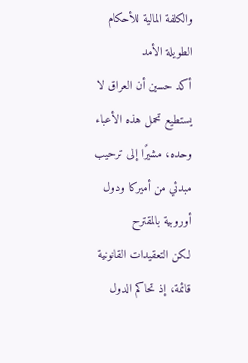والكلفة المالية للأحكام الطويلة الأمد
أكد حسين أن العراق لا يستطيع تحمل هذه الأعباء وحده، مشيرًا إلى ترحيب مبدئي من أميركا ودول أوروبية بالمقترح
لكن التعقيدات القانونية قائمة، إذ تحاكم الدول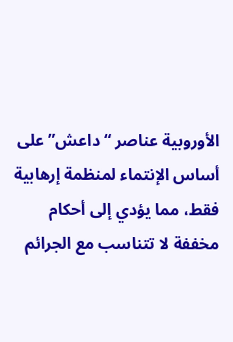الأوروبية عناصر “داعش” على أساس الإنتماء لمنظمة إرهابية فقط، مما يؤدي إلى أحكام مخففة لا تتناسب مع الجرائم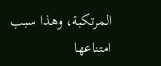المرتكبة، وهذا سبب امتناعها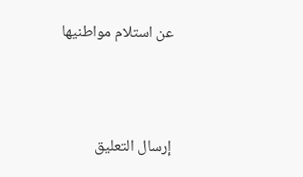عن استلام مواطنيها



إرسال التعليق